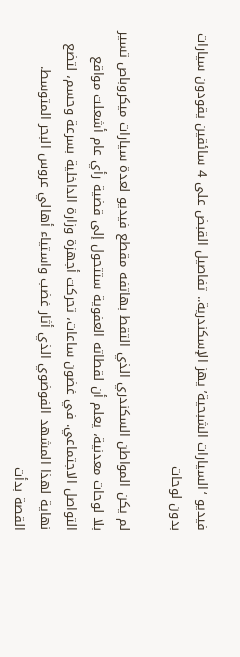فيديو ‘السيارات الشبحية’ يهز الإسكندرية.. تفاصيل القبض على 4 سائقين يقودون سيارات بدون لوحات

لم يكن المواطن السكندري الذي التقط بهاتفه مقطع فيديو لعدة سيارات ميكروباص تسير بلا لوحات معدنية، يعلم أن لقطاته العفوية ستتحول إلى قضية رأي عام أشعلت مواقع التواصل الاجتماعي. في غضون ساعات، تحركت أجهزة وزارة الداخلية بسرعة وحسم، لتضع نهاية لهذا المشهد الفوضوي الذي أثار غضب واستياء أهالي عروس البحر المتوسط.
القصة بدأت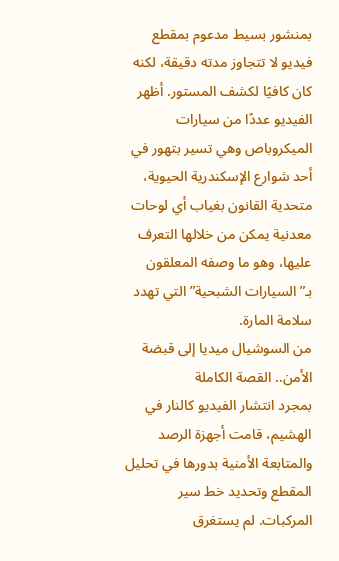بمنشور بسيط مدعوم بمقطع فيديو لا تتجاوز مدته دقيقة، لكنه كان كافيًا لكشف المستور. أظهر الفيديو عددًا من سيارات الميكروباص وهي تسير بتهور في أحد شوارع الإسكندرية الحيوية، متحدية القانون بغياب أي لوحات معدنية يمكن من خلالها التعرف عليها، وهو ما وصفه المعلقون بـ”السيارات الشبحية” التي تهدد سلامة المارة.
من السوشيال ميديا إلى قبضة الأمن.. القصة الكاملة
بمجرد انتشار الفيديو كالنار في الهشيم، قامت أجهزة الرصد والمتابعة الأمنية بدورها في تحليل المقطع وتحديد خط سير المركبات. لم يستغرق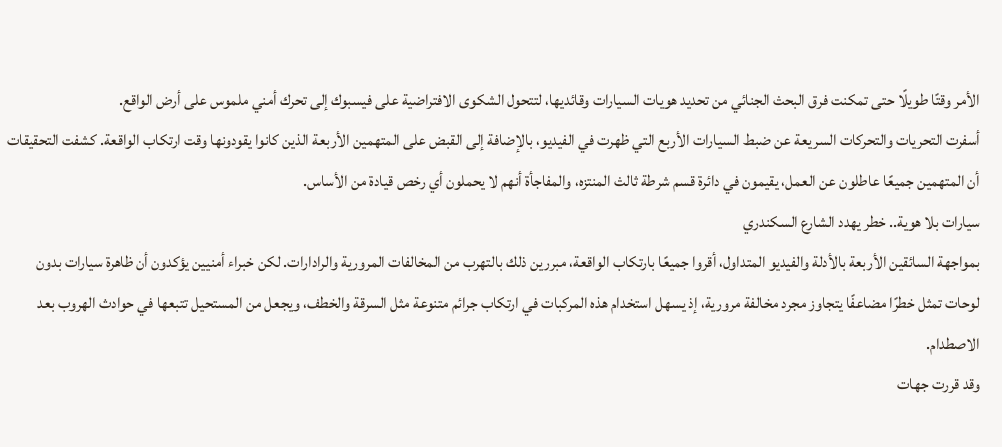الأمر وقتًا طويلًا حتى تمكنت فرق البحث الجنائي من تحديد هويات السيارات وقائديها، لتتحول الشكوى الافتراضية على فيسبوك إلى تحرك أمني ملموس على أرض الواقع.
أسفرت التحريات والتحركات السريعة عن ضبط السيارات الأربع التي ظهرت في الفيديو، بالإضافة إلى القبض على المتهمين الأربعة الذين كانوا يقودونها وقت ارتكاب الواقعة. كشفت التحقيقات أن المتهمين جميعًا عاطلون عن العمل، يقيمون في دائرة قسم شرطة ثالث المنتزه، والمفاجأة أنهم لا يحملون أي رخص قيادة من الأساس.
سيارات بلا هوية.. خطر يهدد الشارع السكندري
بمواجهة السائقين الأربعة بالأدلة والفيديو المتداول، أقروا جميعًا بارتكاب الواقعة، مبررين ذلك بالتهرب من المخالفات المرورية والرادارات. لكن خبراء أمنيين يؤكدون أن ظاهرة سيارات بدون لوحات تمثل خطرًا مضاعفًا يتجاوز مجرد مخالفة مرورية، إذ يسهل استخدام هذه المركبات في ارتكاب جرائم متنوعة مثل السرقة والخطف، ويجعل من المستحيل تتبعها في حوادث الهروب بعد الاصطدام.
وقد قررت جهات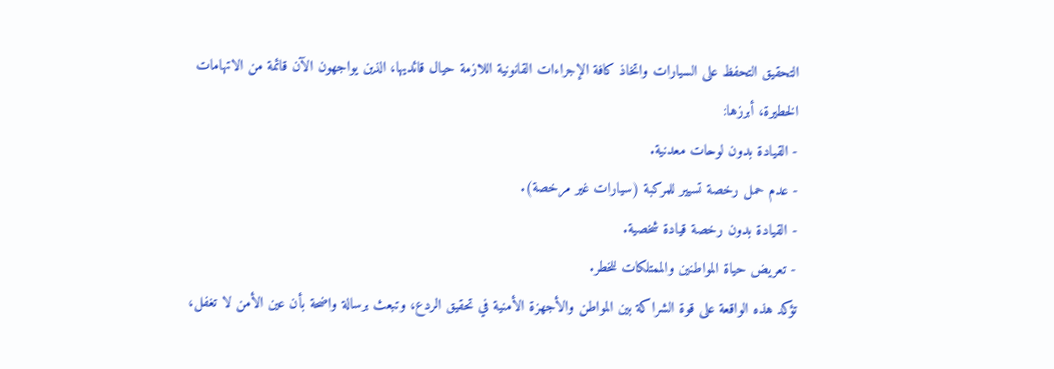التحقيق التحفظ على السيارات واتخاذ كافة الإجراءات القانونية اللازمة حيال قائديها، الذين يواجهون الآن قائمة من الاتهامات الخطيرة، أبرزها:
- القيادة بدون لوحات معدنية.
- عدم حمل رخصة تسيير للمركبة (سيارات غير مرخصة).
- القيادة بدون رخصة قيادة شخصية.
- تعريض حياة المواطنين والممتلكات للخطر.
تؤكد هذه الواقعة على قوة الشراكة بين المواطن والأجهزة الأمنية في تحقيق الردع، وتبعث برسالة واضحة بأن عين الأمن لا تغفل،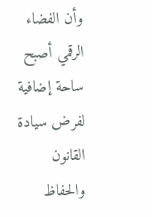وأن الفضاء الرقمي أصبح ساحة إضافية لفرض سيادة القانون والحفاظ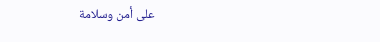على أمن وسلامة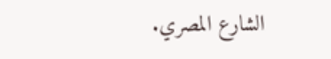الشارع المصري.